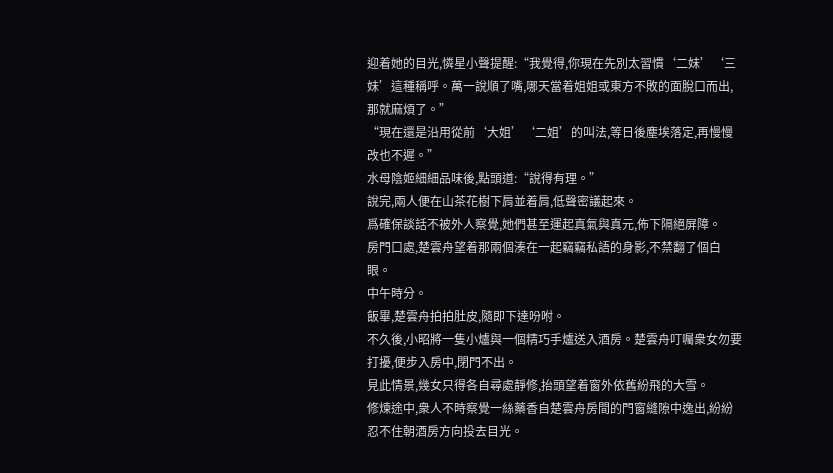迎着她的目光,憐星小聲提醒:“我覺得,你現在先別太習慣‘二妹’‘三妹’這種稱呼。萬一說順了嘴,哪天當着姐姐或東方不敗的面脫口而出,那就麻煩了。”
“現在還是沿用從前‘大姐’‘二姐’的叫法,等日後塵埃落定,再慢慢改也不遲。”
水母陰姬細細品味後,點頭道:“說得有理。”
說完,兩人便在山茶花樹下肩並着肩,低聲密議起來。
爲確保談話不被外人察覺,她們甚至運起真氣與真元,佈下隔絕屏障。
房門口處,楚雲舟望着那兩個湊在一起竊竊私語的身影,不禁翻了個白眼。
中午時分。
飯畢,楚雲舟拍拍肚皮,隨即下達吩咐。
不久後,小昭將一隻小爐與一個精巧手爐送入酒房。楚雲舟叮囑衆女勿要打擾,便步入房中,閉門不出。
見此情景,幾女只得各自尋處靜修,抬頭望着窗外依舊紛飛的大雪。
修煉途中,衆人不時察覺一絲藥香自楚雲舟房間的門窗縫隙中逸出,紛紛忍不住朝酒房方向投去目光。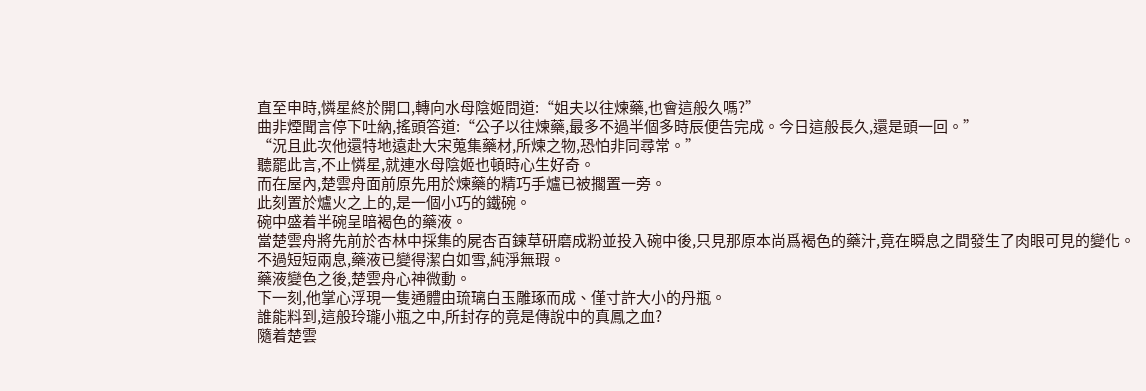直至申時,憐星終於開口,轉向水母陰姬問道:“姐夫以往煉藥,也會這般久嗎?”
曲非煙聞言停下吐納,搖頭答道:“公子以往煉藥,最多不過半個多時辰便告完成。今日這般長久,還是頭一回。”
“況且此次他還特地遠赴大宋蒐集藥材,所煉之物,恐怕非同尋常。”
聽罷此言,不止憐星,就連水母陰姬也頓時心生好奇。
而在屋內,楚雲舟面前原先用於煉藥的精巧手爐已被擱置一旁。
此刻置於爐火之上的,是一個小巧的鐵碗。
碗中盛着半碗呈暗褐色的藥液。
當楚雲舟將先前於杏林中採集的屍杏百鍊草研磨成粉並投入碗中後,只見那原本尚爲褐色的藥汁,竟在瞬息之間發生了肉眼可見的變化。
不過短短兩息,藥液已變得潔白如雪,純淨無瑕。
藥液變色之後,楚雲舟心神微動。
下一刻,他掌心浮現一隻通體由琉璃白玉雕琢而成、僅寸許大小的丹瓶。
誰能料到,這般玲瓏小瓶之中,所封存的竟是傳說中的真鳳之血?
隨着楚雲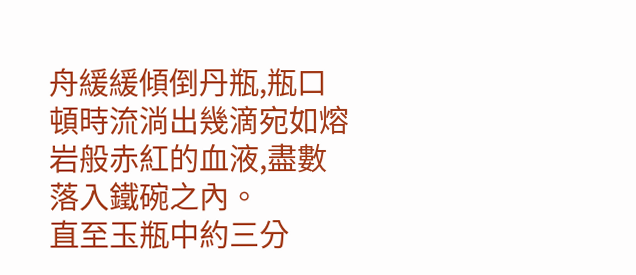舟緩緩傾倒丹瓶,瓶口頓時流淌出幾滴宛如熔岩般赤紅的血液,盡數落入鐵碗之內。
直至玉瓶中約三分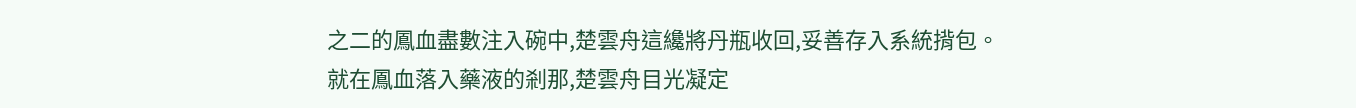之二的鳳血盡數注入碗中,楚雲舟這纔將丹瓶收回,妥善存入系統揹包。
就在鳳血落入藥液的剎那,楚雲舟目光凝定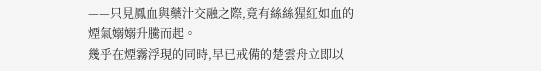——只見鳳血與藥汁交融之際,竟有絲絲猩紅如血的煙氣嫋嫋升騰而起。
幾乎在煙霧浮現的同時,早已戒備的楚雲舟立即以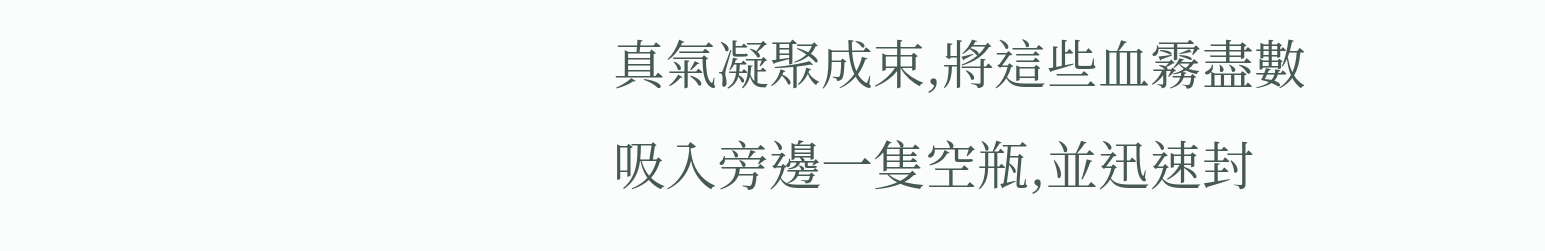真氣凝聚成束,將這些血霧盡數吸入旁邊一隻空瓶,並迅速封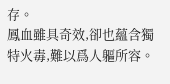存。
鳳血雖具奇效,卻也蘊含獨特火毒,難以爲人軀所容。